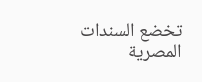تخضع السندات المصرية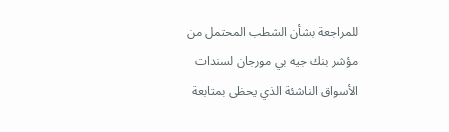للمراجعة بشأن الشطب المحتمل من مؤشر بنك جيه بي مورجان لسندات الأسواق الناشئة الذي يحظى بمتابعة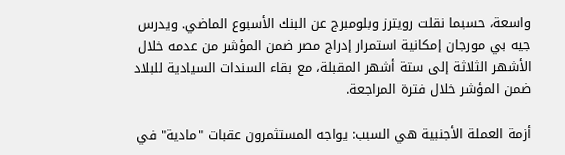واسعة، حسبما نقلت رويترز وبلومبرج عن البنك الأسبوع الماضي. ويدرس جيه بي مورجان إمكانية استمرار إدراج مصر ضمن المؤشر من عدمه خلال الأشهر الثلاثة إلى ستة أشهر المقبلة، مع بقاء السندات السيادية للبلاد ضمن المؤشر خلال فترة المراجعة.

أزمة العملة الأجنبية هي السبب: يواجه المستثمرون عقبات "مادية" في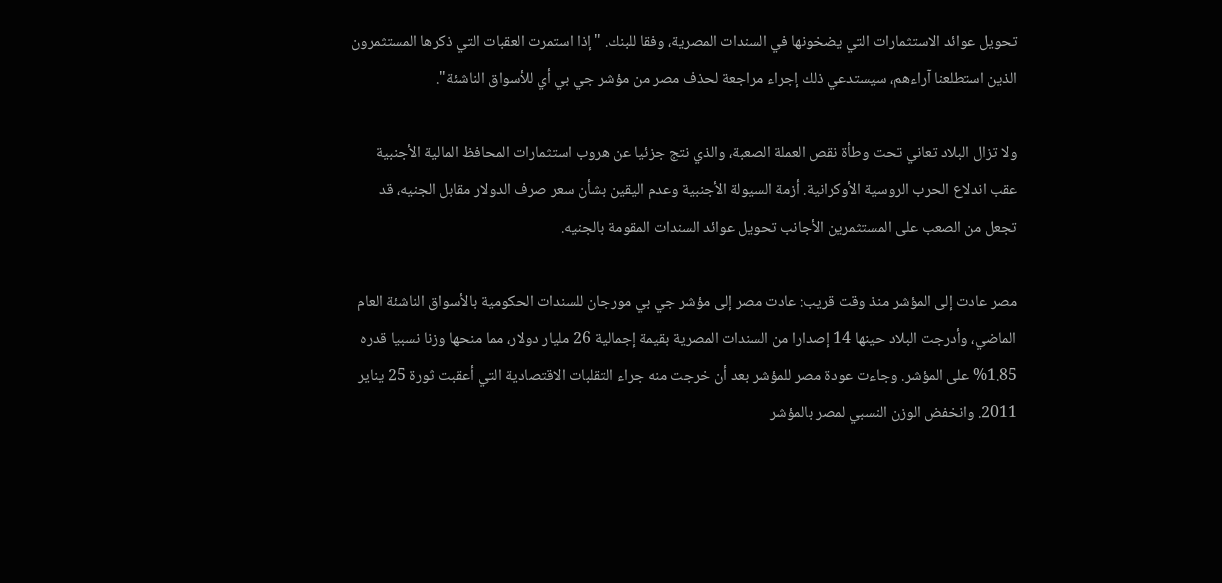تحويل عوائد الاستثمارات التي يضخونها في السندات المصرية، وفقا للبنك. "إذا استمرت العقبات التي ذكرها المستثمرون الذين استطلعنا آراءهم، سيستدعي ذلك إجراء مراجعة لحذف مصر من مؤشر جي بي أي للأسواق الناشئة".

ولا تزال البلاد تعاني تحت وطأة نقص العملة الصعبة، والذي نتج جزئيا عن هروب استثمارات المحافظ المالية الأجنبية عقب اندلاع الحرب الروسية الأوكرانية. أزمة السيولة الأجنبية وعدم اليقين بشأن سعر صرف الدولار مقابل الجنيه، قد تجعل من الصعب على المستثمرين الأجانب تحويل عوائد السندات المقومة بالجنيه.

مصر عادت إلى المؤشر منذ وقت قريب: عادت مصر إلى مؤشر جي بي مورجان للسندات الحكومية بالأسواق الناشئة العام الماضي، وأدرجت البلاد حينها 14 إصدارا من السندات المصرية بقيمة إجمالية 26 مليار دولار، مما منحها وزنا نسبيا قدره 1.85% على المؤشر. وجاءت عودة مصر للمؤشر بعد أن خرجت منه جراء التقلبات الاقتصادية التي أعقبت ثورة 25 يناير 2011. وانخفض الوزن النسبي لمصر بالمؤشر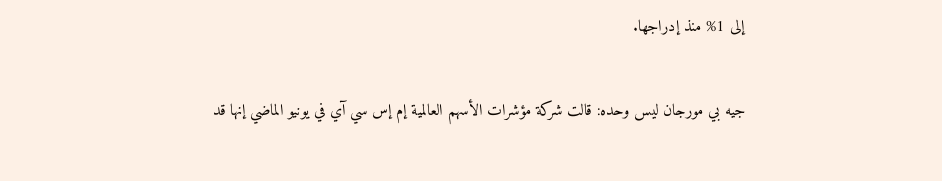إلى 1% منذ إدراجها.

جيه بي مورجان ليس وحده: قالت شركة مؤشرات الأسهم العالمية إم إس سي آي في يونيو الماضي إنها قد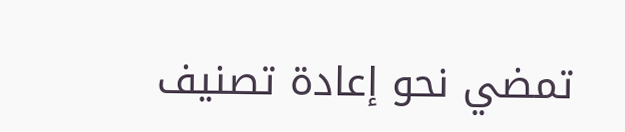تمضي نحو إعادة تصنيف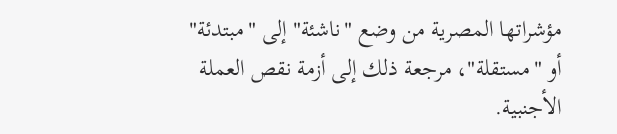مؤشراتها المصرية من وضع "ناشئة" إلى "مبتدئة" أو "مستقلة"، مرجعة ذلك إلى أزمة نقص العملة الأجنبية.